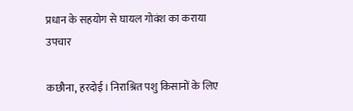प्रधान के सहयोग से घायल गोवंश का कराया उपचार

कछौना, हरदोई। निराश्रित पशु किसानों के लिए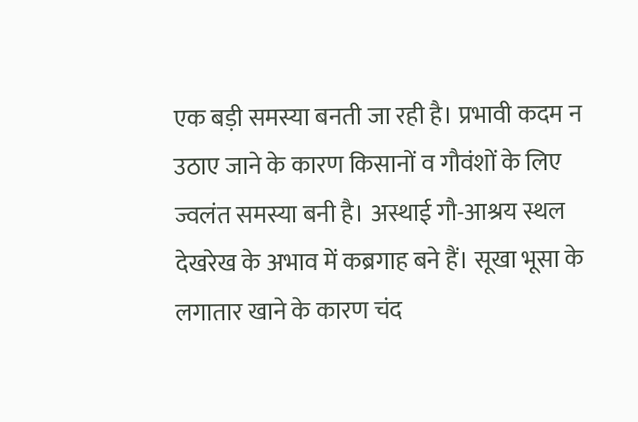एक बड़ी समस्या बनती जा रही है। प्रभावी कदम न उठाए जाने के कारण किसानों व गौवंशों के लिए ज्वलंत समस्या बनी है। अस्थाई गौ-आश्रय स्थल देखरेख के अभाव में कब्रगाह बने हैं। सूखा भूसा के लगातार खाने के कारण चंद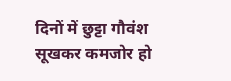दिनों में छुट्टा गौवंश सूखकर कमजोर हो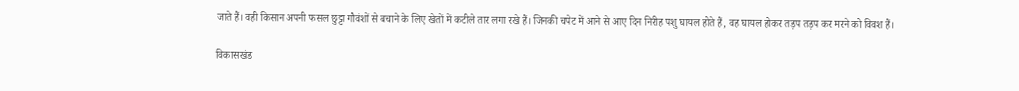जाते हैं। वही किसान अपनी फसल छुट्टा गौवंशों से बचाने के लिए खेतों में कटीले तार लगा रखे हैं। जिनकी चपेट में आने से आए दिन निरीह पशु घायल होते हैं, वह घायल होकर तड़प तड़प कर मरने को विवश हैं।

विकासखंड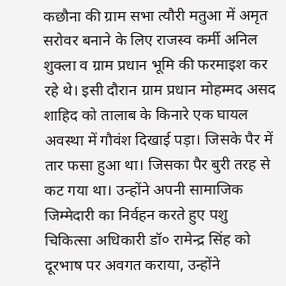कछौना की ग्राम सभा त्यौरी मतुआ में अमृत सरोवर बनाने के लिए राजस्व कर्मी अनिल शुक्ला व ग्राम प्रधान भूमि की फरमाइश कर रहे थे। इसी दौरान ग्राम प्रधान मोहम्मद असद शाहिद को तालाब के किनारे एक घायल अवस्था में गौवंश दिखाई पड़ा। जिसके पैर में तार फसा हुआ था। जिसका पैर बुरी तरह से कट गया था। उन्होंने अपनी सामाजिक जिम्मेदारी का निर्वहन करते हुए पशु चिकित्सा अधिकारी डॉ० रामेन्द्र सिंह को दूरभाष पर अवगत कराया, उन्होंने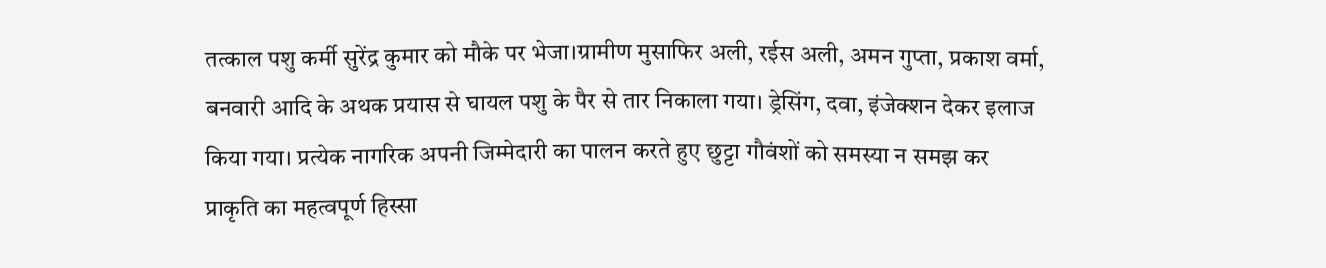तत्काल पशु कर्मी सुरेंद्र कुमार को मौके पर भेजा।ग्रामीण मुसाफिर अली, रईस अली, अमन गुप्ता, प्रकाश वर्मा, बनवारी आदि के अथक प्रयास से घायल पशु के पैर से तार निकाला गया। ड्रेसिंग, दवा, इंजेक्शन देकर इलाज किया गया। प्रत्येक नागरिक अपनी जिम्मेदारी का पालन करते हुए छुट्टा गौवंशों को समस्या न समझ कर प्राकृति का महत्वपूर्ण हिस्सा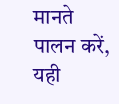मानते पालन करें, यही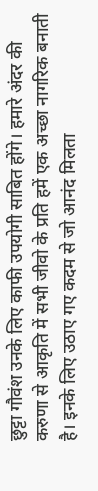छुट्टा गौवंश उनके लिए काफी उपयोगी साबित होंगे। हमारे अंदर की करुणा से आकृति में सभी जीवो के प्रति हमें एक अच्छा नागरिक बनाती है। इनके लिए उठाए गए कदम से जो आनंद मिलता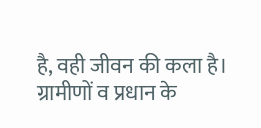है, वही जीवन की कला है। ग्रामीणों व प्रधान के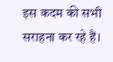इस कदम की सभी सराहना कर रहे हैं।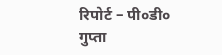रिपोर्ट – पी०डी० गुप्ता